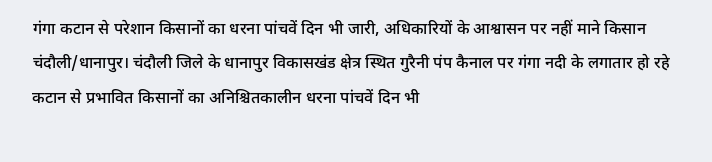गंगा कटान से परेशान किसानों का धरना पांचवें दिन भी जारी, अधिकारियों के आश्वासन पर नहीं माने किसान
चंदौली/धानापुर। चंदौली जिले के धानापुर विकासखंड क्षेत्र स्थित गुरैनी पंप कैनाल पर गंगा नदी के लगातार हो रहे कटान से प्रभावित किसानों का अनिश्चितकालीन धरना पांचवें दिन भी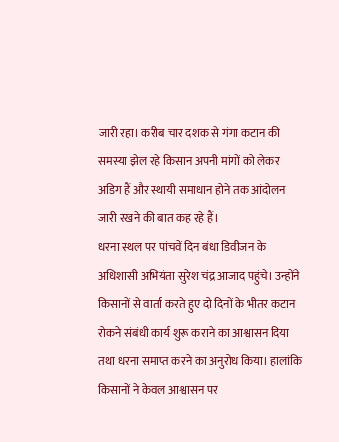जारी रहा। करीब चार दशक से गंगा कटान की समस्या झेल रहे किसान अपनी मांगों को लेकर अडिग हैं और स्थायी समाधान होने तक आंदोलन जारी रखने की बात कह रहे हैं।
धरना स्थल पर पांचवें दिन बंधा डिवीजन के अधिशासी अभियंता सुरेश चंद्र आजाद पहुंचे। उन्होंने किसानों से वार्ता करते हुए दो दिनों के भीतर कटान रोकने संबंधी कार्य शुरू कराने का आश्वासन दिया तथा धरना समाप्त करने का अनुरोध किया। हालांकि किसानों ने केवल आश्वासन पर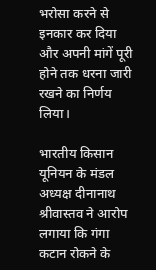भरोसा करने से इनकार कर दिया और अपनी मांगें पूरी होने तक धरना जारी रखने का निर्णय लिया।

भारतीय किसान यूनियन के मंडल अध्यक्ष दीनानाथ श्रीवास्तव ने आरोप लगाया कि गंगा कटान रोकने के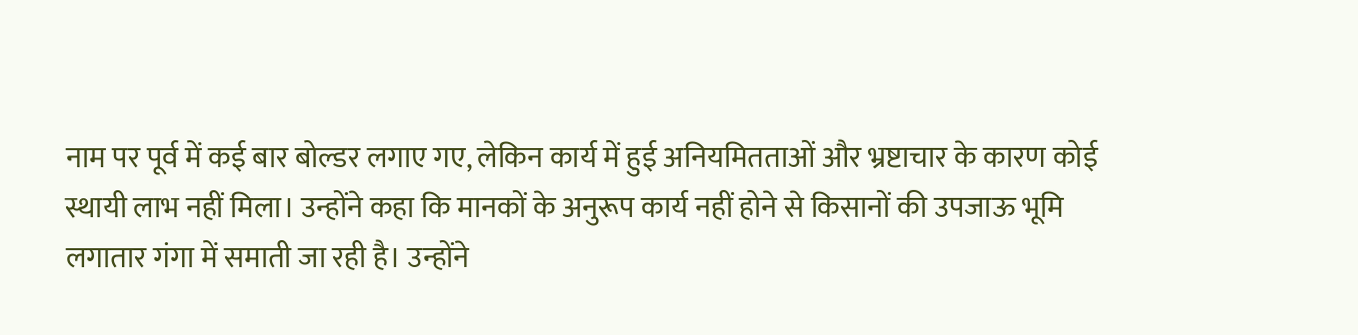नाम पर पूर्व में कई बार बोल्डर लगाए गए, लेकिन कार्य में हुई अनियमितताओं और भ्रष्टाचार के कारण कोई स्थायी लाभ नहीं मिला। उन्होंने कहा कि मानकों के अनुरूप कार्य नहीं होने से किसानों की उपजाऊ भूमि लगातार गंगा में समाती जा रही है। उन्होंने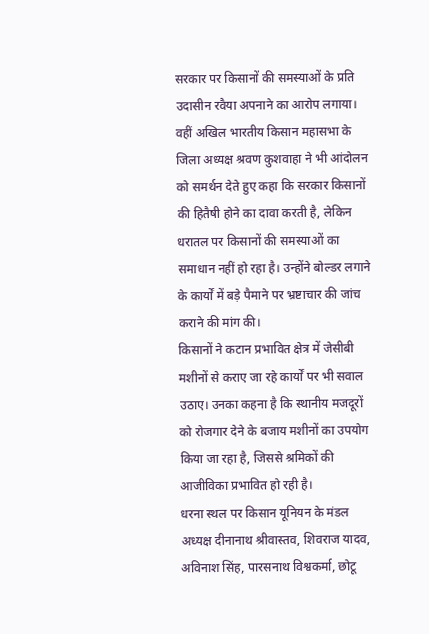सरकार पर किसानों की समस्याओं के प्रति उदासीन रवैया अपनाने का आरोप लगाया।
वहीं अखिल भारतीय किसान महासभा के जिला अध्यक्ष श्रवण कुशवाहा ने भी आंदोलन को समर्थन देते हुए कहा कि सरकार किसानों की हितैषी होने का दावा करती है, लेकिन धरातल पर किसानों की समस्याओं का समाधान नहीं हो रहा है। उन्होंने बोल्डर लगाने के कार्यों में बड़े पैमाने पर भ्रष्टाचार की जांच कराने की मांग की।
किसानों ने कटान प्रभावित क्षेत्र में जेसीबी मशीनों से कराए जा रहे कार्यों पर भी सवाल उठाए। उनका कहना है कि स्थानीय मजदूरों को रोजगार देने के बजाय मशीनों का उपयोग किया जा रहा है, जिससे श्रमिकों की आजीविका प्रभावित हो रही है।
धरना स्थल पर किसान यूनियन के मंडल अध्यक्ष दीनानाथ श्रीवास्तव, शिवराज यादव, अविनाश सिंह, पारसनाथ विश्वकर्मा, छोटू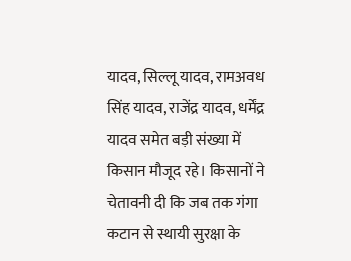यादव, सिल्लू यादव, रामअवध सिंह यादव, राजेंद्र यादव, धर्मेंद्र यादव समेत बड़ी संख्या में किसान मौजूद रहे। किसानों ने चेतावनी दी कि जब तक गंगा कटान से स्थायी सुरक्षा के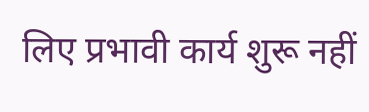लिए प्रभावी कार्य शुरू नहीं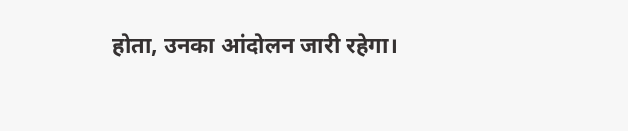होता, उनका आंदोलन जारी रहेगा।